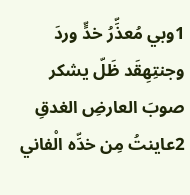1وبي مُعذِّرُ خدٍّ وردَ وجنتِهِقَد ظَلّ يشكر صوبَ العارضِ الغدقِ
2عاينتُ مِن خدِّه الْفاني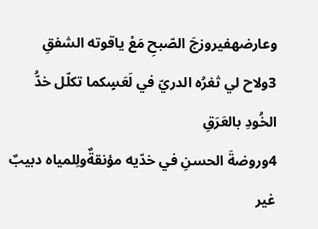وعارضهفيروزجَ الصّبحِ مَعْ ياقوته الشفقِ
3ولاح لي ثغرُه الدريّ في لَعَسٍكما تكلّل خدُّ الخُودِ بالعَرَقِ
4وروضةَ الحسنِ في خدّيه مؤنقةٌولِلمياه دبيبٌ غير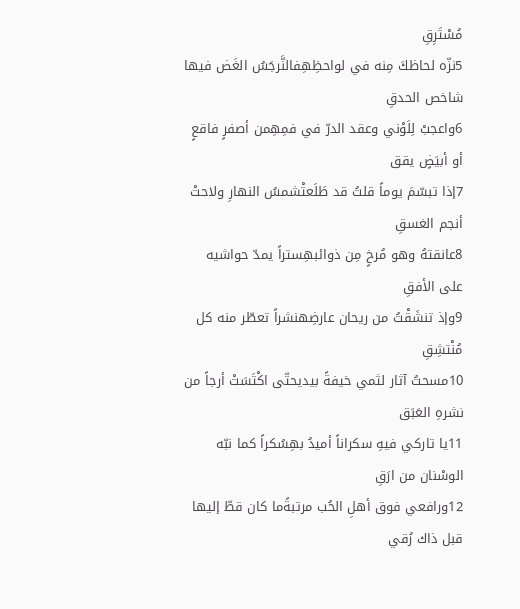مُسْتَرِقِ
5نزّه لحاظكَ مِنه في لواحظِهِفالنَّرجَسُ الغَض فيها شاخص الحدقِ
6واعجبْ لِلَوْني وعقد الدرّ في فمِهِمن أصفرٍ فاقعٍ أو أبيَضٍ يقق
7إذا تبسّمَ يوماً قلتُ قد طَلَعتْشمسُ النهارِ ولاحتْ أنجم الغسقِ
8عانقتهُ وهو مُرخٍ مِن ذوائبهِستراً يمدّ حواشيه على الأفقِ
9وإذ تنشَقْتُ من ريحان عارضِهنشراً تعطّر منه كل مُنْتشِقِ
10مسحتُ آثار لثمي خيفةً بيديحتّى اكْتَسَتْ أرجاً من نشرهِ العَبَق
11يا تاركي فيهِ سكراناً أميدُ بهِسُكراً كما نبّه الوسْنان من ارَقِ
12ورافعي فوق أهلِ الحُب مرتبةًما كان قطّ إليها قبل ذاك رُقي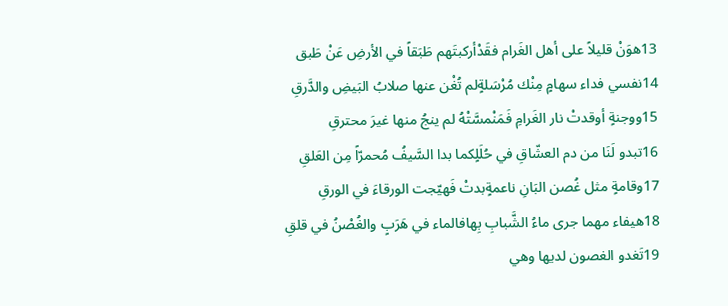13هوَنْ قليلاً على أهل الغَرام فقَدْأركبتَهم طَبَقاً في الأرضِ عَنْ طَبق
14نفسي فداء سهامٍ مِنْك مُرْسَلةٍلم تُغْن عنها صلابُ البَيضِ والدَّرقِ
15ووجنةٍ أوقدتْ نار الغَرامِ فَمَنْمسَّتْهُ لم ينجُ منها غيرَ محترقِ
16تبدو لَنَا من دم العشّاقِ في حُلَلٍكما بدا السَّيفُ مُحمرّاً مِن العَلقِ
17وقامةٍ مثل غُصن البَانِ ناعمةٍبدتْ فَهيّجت الورقاءَ في الورقِ
18هيفاء مهما جرى ماءُ الشَّبابِ بِهافالماء في هَرَبٍ والغُصْنُ في قلقِ
19تَغدو الغصون لديها وهي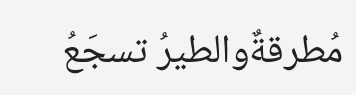مُطرقةٌوالطيرُ تسجَعُ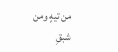من تيهٍ ومن شبقِ